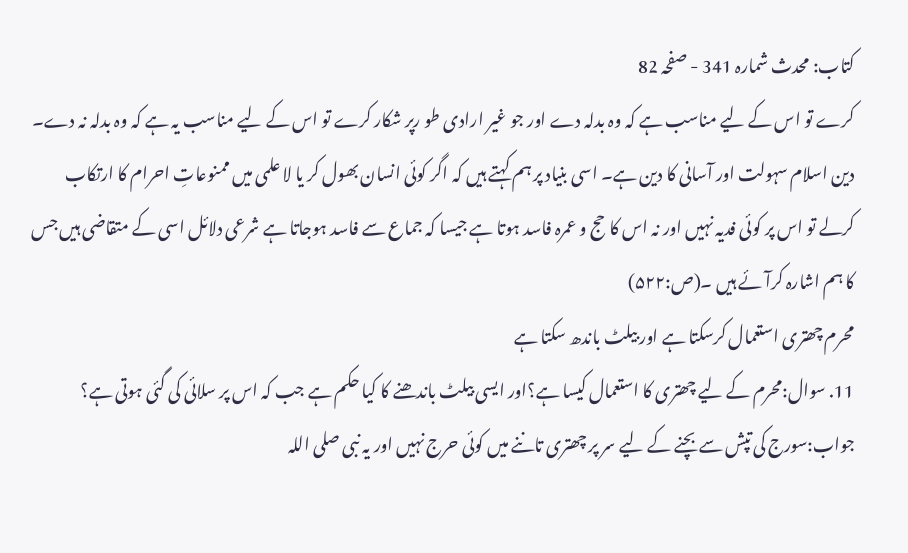کتاب: محدث شمارہ 341 - صفحہ 82
کرے تو اس کے لیے مناسب ہے کہ وہ بدلہ دے اور جو غیر ارادی طو رپر شکار کرے تو اس کے لیے مناسب یہ ہے کہ وہ بدلہ نہ دے۔ دین اسلام سہولت اور آسانی کا دین ہے۔ اسی بنیاد پر ہم کہتے ہیں کہ اگر کوئی انسان بھول کر یا لا علمی میں ممنوعاتِ احرام کا ارتکاب کرلے تو اس پر کوئی فدیہ نہیں اور نہ اس کا حج و عمرہ فاسد ہوتا ہے جیسا کہ جماع سے فاسد ہوجاتا ہے شرعی دلائل اسی کے متقاضی ہیں جس کا ہم اشارہ کرآئے ہیں ۔(ص:۵۲۲)
محرم چھتری استعمال کرسکتا ہے اور بیلٹ باندھ سکتا ہے
11. سوال:محرم کے لیے چھتری کا استعمال کیسا ہے؟اور ایسی بیلٹ باندھنے کا کیا حکم ہے جب کہ اس پر سلائی کی گئی ہوتی ہے؟
جواب:سورج کی تپش سے بچنے کے لیے سر پر چھتری تاننے میں کوئی حرج نہیں اور یہ نبی صلی اللہ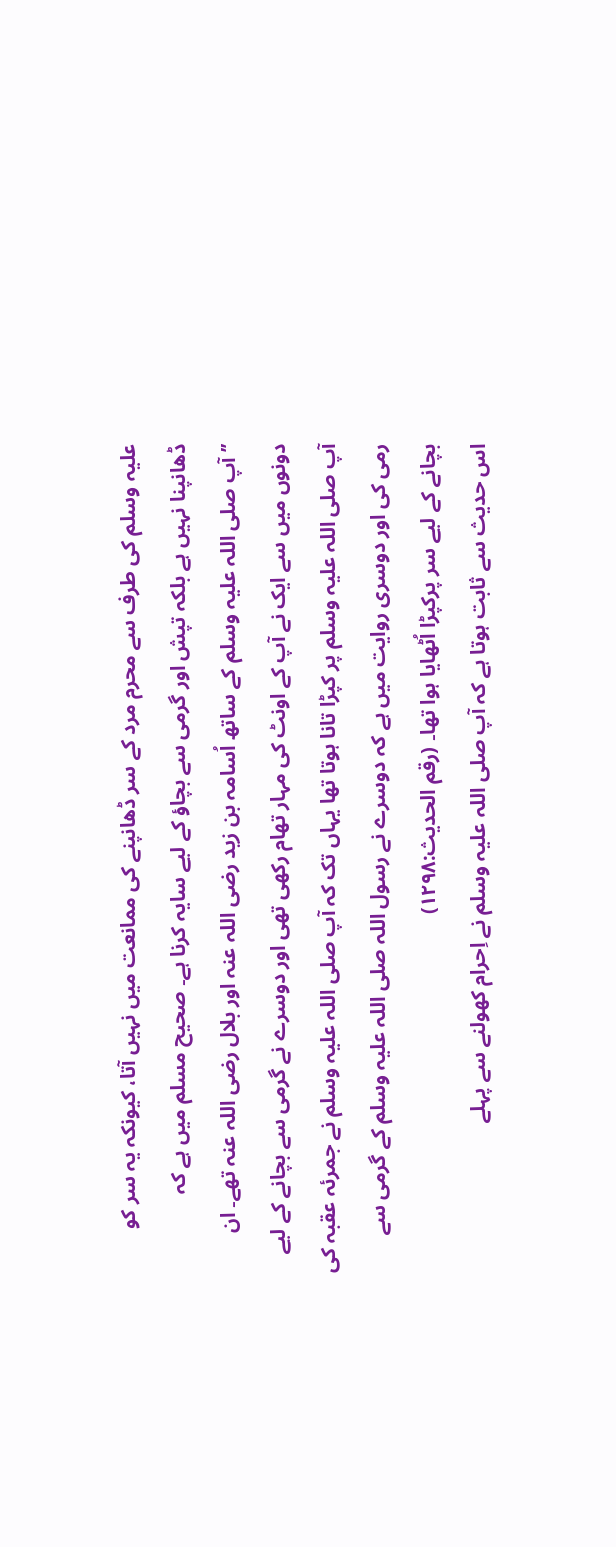علیہ وسلم کی طرف سے محرم مرد کے سر ڈھانپنے کی ممانعت میں نہیں آتا، کیونکہ یہ سر کو ڈھانپنا نہیں ہے بلکہ تپش اور گرمی سے بچاؤ کے لیے سایہ کرنا ہے۔ صحیح مسلم میں ہے کہ
’’ آپ صلی اللہ علیہ وسلم کے ساتھ اُسامہ بن زید رضی اللہ عنہ اور بلال رضی اللہ عنہ تھے۔ ان دونوں میں سے ایک نے آپ کے اونٹ کی مہار تھام رکھی تھی اور دوسرے نے گرمی سے بچانے کے لیے آپ صلی اللہ علیہ وسلم پر کپڑا تانا ہوتا تھا یہاں تک کہ آپ صلی اللہ علیہ وسلم نے جمرئہ عقبہ کی رمی کی اور دوسری روایت میں ہے کہ دوسرے نے رسول اللہ صلی اللہ علیہ وسلم کے گرمی سے بچانے کے لیے سر پرکپڑا اُٹھایا ہوا تھا۔ (رقم الحدیث:۱۲۹۸)
اس حدیث سے ثابت ہوتا ہے کہ آپ صلی اللہ علیہ وسلم نے اِحرام کھولنے سے پہلے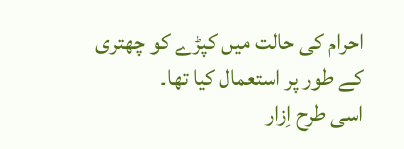احرام کی حالت میں کپڑے کو چھتری کے طور پر استعمال کیا تھا۔
اسی طرح اِزار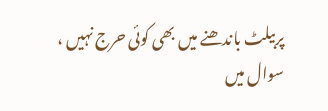پربیلٹ باندھنے میں بھی کوئی حرج نہیں ، سوال میں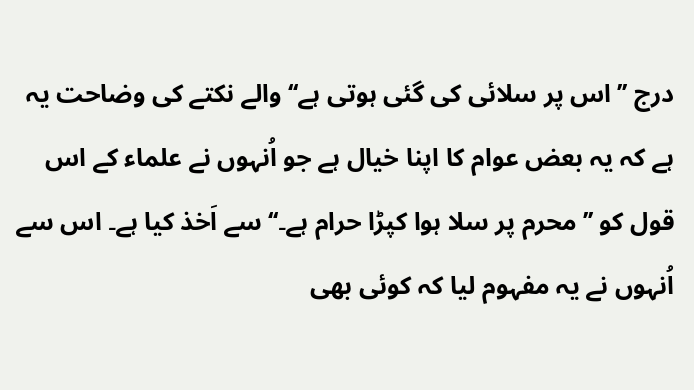درج ’’اس پر سلائی کی گئی ہوتی ہے‘‘ والے نکتے کی وضاحت یہ ہے کہ یہ بعض عوام کا اپنا خیال ہے جو اُنہوں نے علماء کے اس قول کو ’’محرم پر سلا ہوا کپڑا حرام ہے۔‘‘ سے اَخذ کیا ہے۔ اس سے اُنہوں نے یہ مفہوم لیا کہ کوئی بھی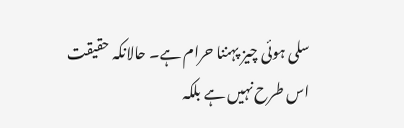سلی ہوئی چیز پہننا حرام ہے۔ حالانکہ حقیقت اس طرح نہیں ہے بلکہ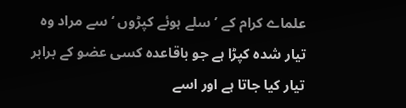علماے کرام کے ’سلے ہوئے کپڑوں ‘ سے مراد وہ تیار شدہ کپڑا ہے جو باقاعدہ کسی عضو کے برابر تیار کیا جاتا ہے اور اسے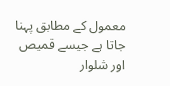معمول کے مطابق پہنا جاتا ہے جیسے قمیص اور شلوار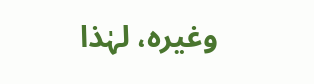وغیرہ، لہٰذا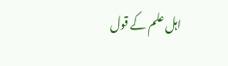اہل علم کے قول